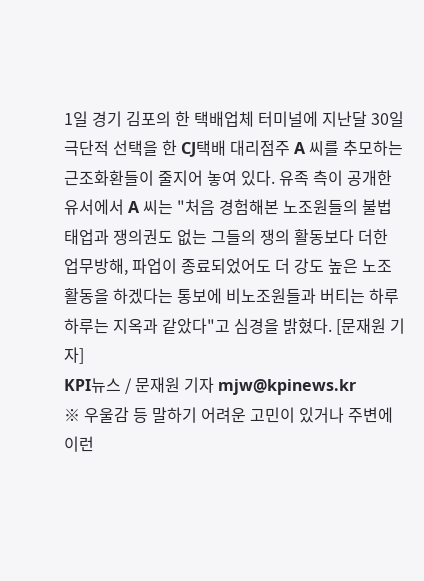1일 경기 김포의 한 택배업체 터미널에 지난달 30일 극단적 선택을 한 CJ택배 대리점주 A 씨를 추모하는 근조화환들이 줄지어 놓여 있다. 유족 측이 공개한 유서에서 A 씨는 "처음 경험해본 노조원들의 불법 태업과 쟁의권도 없는 그들의 쟁의 활동보다 더한 업무방해, 파업이 종료되었어도 더 강도 높은 노조 활동을 하겠다는 통보에 비노조원들과 버티는 하루하루는 지옥과 같았다"고 심경을 밝혔다. [문재원 기자]
KPI뉴스 / 문재원 기자 mjw@kpinews.kr
※ 우울감 등 말하기 어려운 고민이 있거나 주변에 이런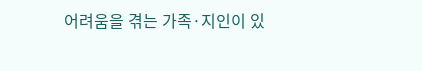어려움을 겪는 가족·지인이 있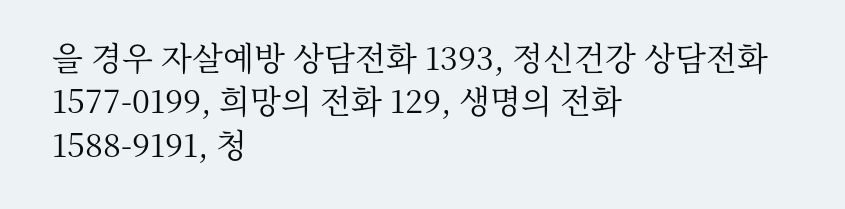을 경우 자살예방 상담전화 1393, 정신건강 상담전화 1577-0199, 희망의 전화 129, 생명의 전화 1588-9191, 청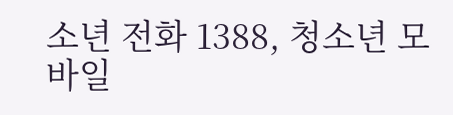소년 전화 1388, 청소년 모바일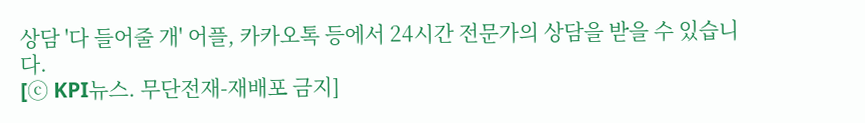상담 '다 들어줄 개' 어플, 카카오톡 등에서 24시간 전문가의 상담을 받을 수 있습니다.
[ⓒ KPI뉴스. 무단전재-재배포 금지]